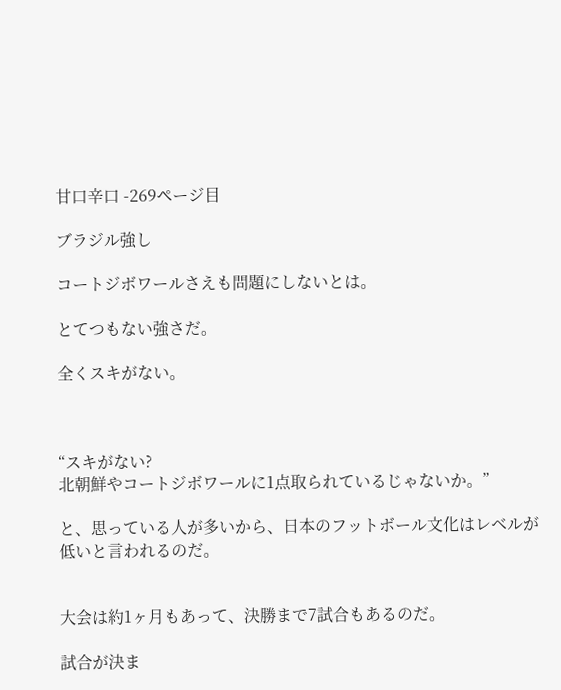甘口辛口 -269ページ目

ブラジル強し

コートジボワールさえも問題にしないとは。

とてつもない強さだ。

全くスキがない。



“スキがない?
北朝鮮やコートジボワールに1点取られているじゃないか。”

と、思っている人が多いから、日本のフットボール文化はレベルが低いと言われるのだ。


大会は約1ヶ月もあって、決勝まで7試合もあるのだ。

試合が決ま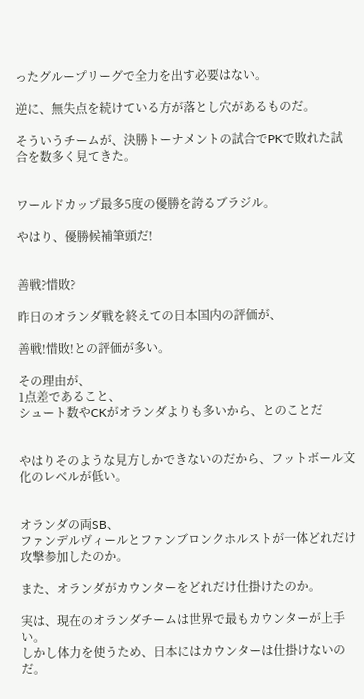ったグループリーグで全力を出す必要はない。

逆に、無失点を続けている方が落とし穴があるものだ。

そういうチームが、決勝トーナメントの試合でPKで敗れた試合を数多く見てきた。


ワールドカップ最多5度の優勝を誇るブラジル。

やはり、優勝候補筆頭だ!


善戦?惜敗?

昨日のオランダ戦を終えての日本国内の評価が、

善戦!惜敗!との評価が多い。

その理由が、
1点差であること、
シュート数やCKがオランダよりも多いから、とのことだ


やはりそのような見方しかできないのだから、フットボール文化のレベルが低い。


オランダの両SB、
ファンデルヴィールとファンブロンクホルストが一体どれだけ攻撃参加したのか。

また、オランダがカウンターをどれだけ仕掛けたのか。

実は、現在のオランダチームは世界で最もカウンターが上手い。
しかし体力を使うため、日本にはカウンターは仕掛けないのだ。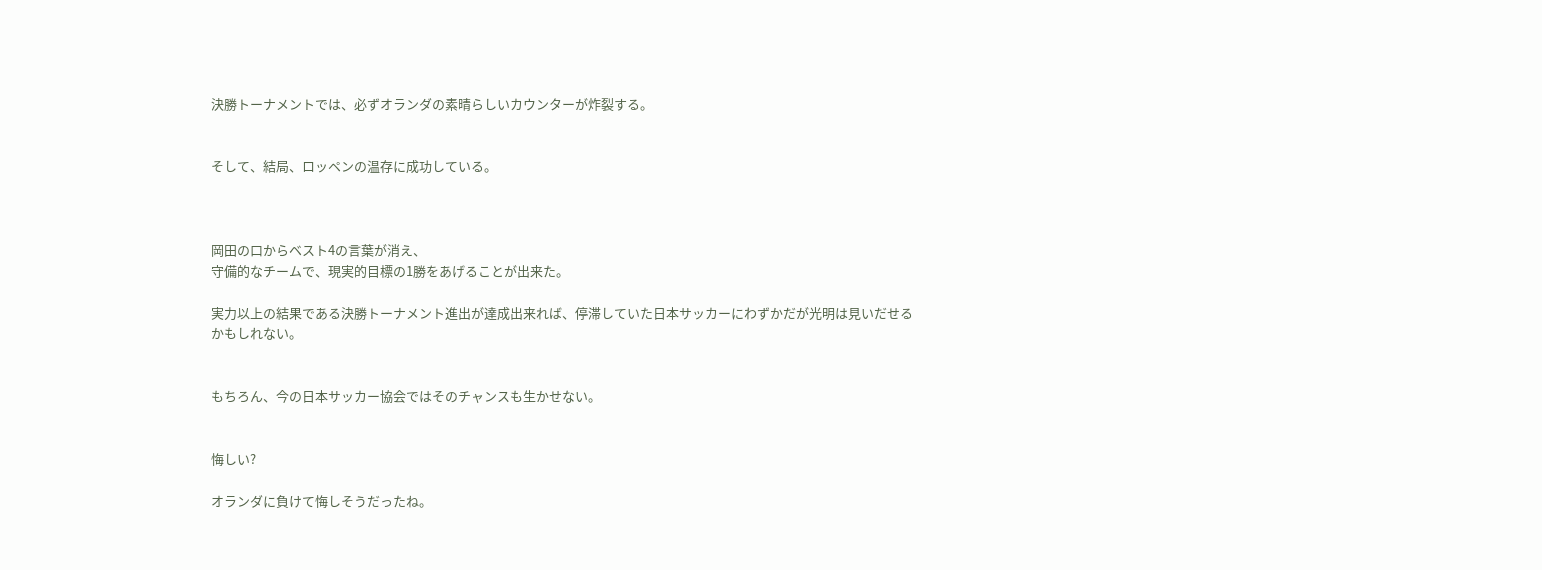決勝トーナメントでは、必ずオランダの素晴らしいカウンターが炸裂する。


そして、結局、ロッペンの温存に成功している。



岡田の口からベスト4の言葉が消え、
守備的なチームで、現実的目標の1勝をあげることが出来た。

実力以上の結果である決勝トーナメント進出が達成出来れば、停滞していた日本サッカーにわずかだが光明は見いだせるかもしれない。


もちろん、今の日本サッカー協会ではそのチャンスも生かせない。


悔しい?

オランダに負けて悔しそうだったね。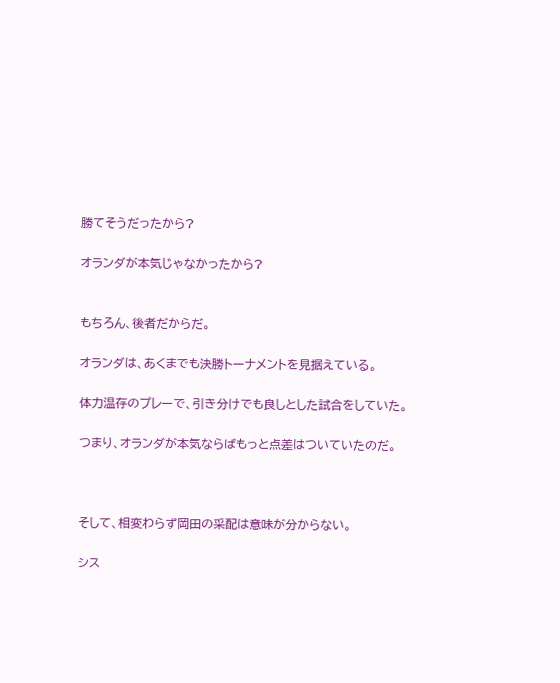勝てそうだったから?

オランダが本気じゃなかったから?


もちろん、後者だからだ。

オランダは、あくまでも決勝トーナメントを見据えている。

体力温存のプレーで、引き分けでも良しとした試合をしていた。

つまり、オランダが本気ならばもっと点差はついていたのだ。



そして、相変わらず岡田の采配は意味が分からない。

シス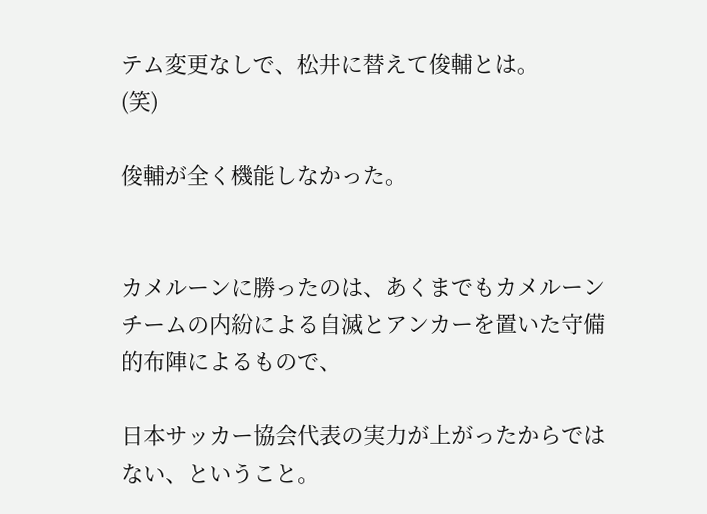テム変更なしで、松井に替えて俊輔とは。
(笑)

俊輔が全く機能しなかった。


カメルーンに勝ったのは、あくまでもカメルーンチームの内紛による自滅とアンカーを置いた守備的布陣によるもので、

日本サッカー協会代表の実力が上がったからではない、ということ。